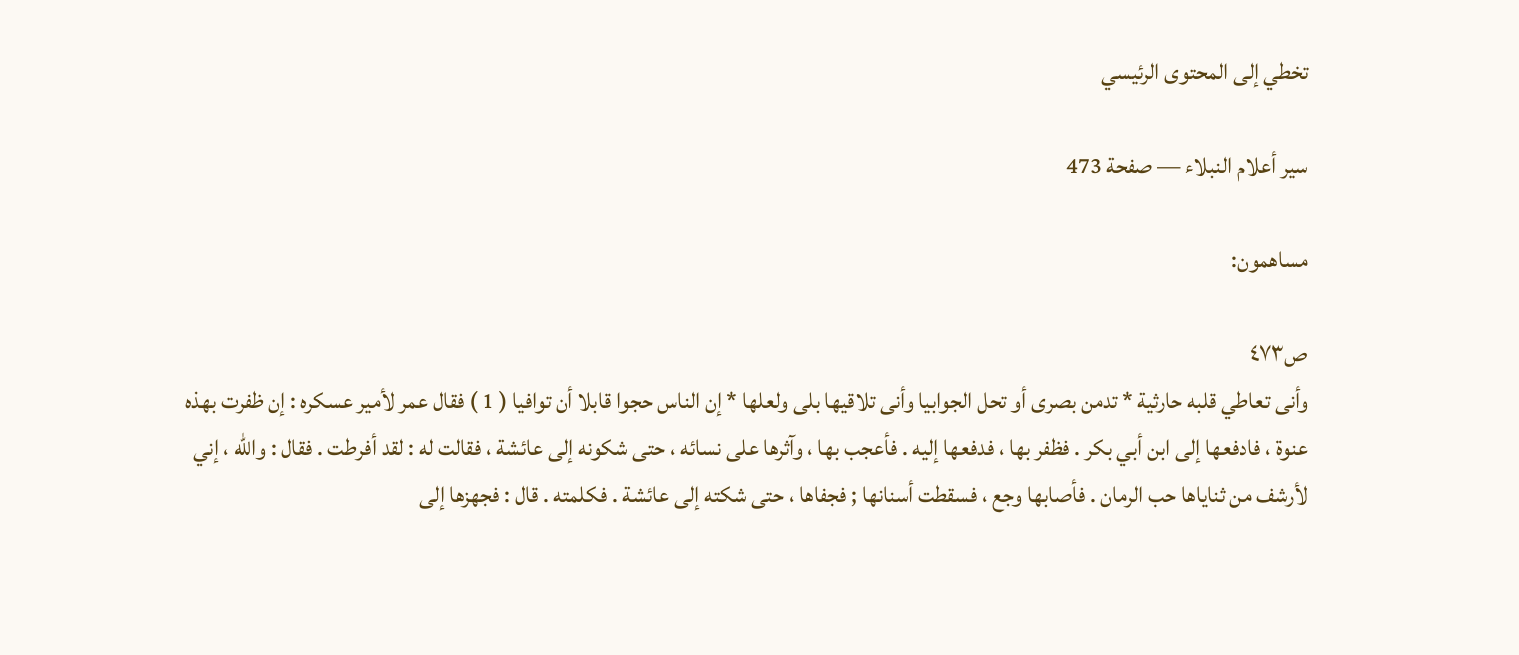تخطي إلى المحتوى الرئيسي

سير أعلام النبلاء — صفحة 473

مساهمون:

ص٤٧٣
وأنى تعاطي قلبه حارثية * تدمن بصرى أو تحل الجوابيا وأنى تلاقيها بلى ولعلها * إن الناس حجوا قابلا أن توافيا ( 1 ) فقال عمر لأمير عسكره : إن ظفرت بهذه عنوة ، فادفعها إلى ابن أبي بكر . فظفر بها ، فدفعها إليه . فأعجب بها ، وآثرها على نسائه ، حتى شكونه إلى عائشة ، فقالت له : لقد أفرطت . فقال : والله ، إني لأرشف من ثناياها حب الرمان . فأصابها وجع ، فسقطت أسنانها ; فجفاها ، حتى شكته إلى عائشة . فكلمته . قال : فجهزها إلى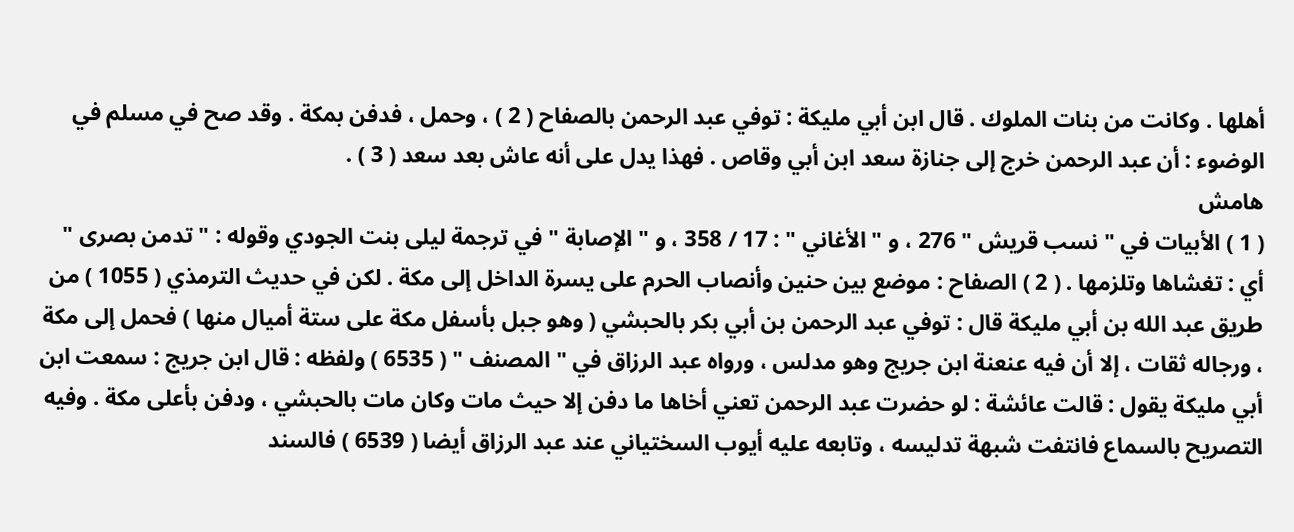أهلها . وكانت من بنات الملوك . قال ابن أبي مليكة : توفي عبد الرحمن بالصفاح ( 2 ) ، وحمل ، فدفن بمكة . وقد صح في مسلم في الوضوء : أن عبد الرحمن خرج إلى جنازة سعد ابن أبي وقاص . فهذا يدل على أنه عاش بعد سعد ( 3 ) .
هامش
( 1 ) الأبيات في " نسب قريش " 276 ، و " الأغاني " : 17 / 358 ، و " الإصابة " في ترجمة ليلى بنت الجودي وقوله : " تدمن بصرى " أي : تغشاها وتلزمها . ( 2 ) الصفاح : موضع بين حنين وأنصاب الحرم على يسرة الداخل إلى مكة . لكن في حديث الترمذي ( 1055 ) من طريق عبد الله بن أبي مليكة قال : توفي عبد الرحمن بن أبي بكر بالحبشي ( وهو جبل بأسفل مكة على ستة أميال منها ) فحمل إلى مكة ، ورجاله ثقات ، إلا أن فيه عنعنة ابن جريج وهو مدلس ، ورواه عبد الرزاق في " المصنف " ( 6535 ) ولفظه : قال ابن جريج : سمعت ابن أبي مليكة يقول : قالت عائشة : لو حضرت عبد الرحمن تعني أخاها ما دفن إلا حيث مات وكان مات بالحبشي ، ودفن بأعلى مكة . وفيه التصريح بالسماع فانتفت شبهة تدليسه ، وتابعه عليه أيوب السختياني عند عبد الرزاق أيضا ( 6539 ) فالسند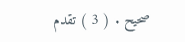صحيح . ( 3 ) تقدم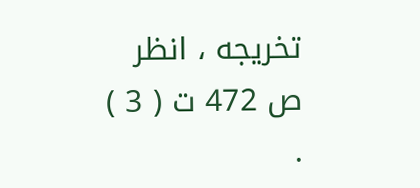تخريجه ، انظر ص 472 ت ( 3 ) .